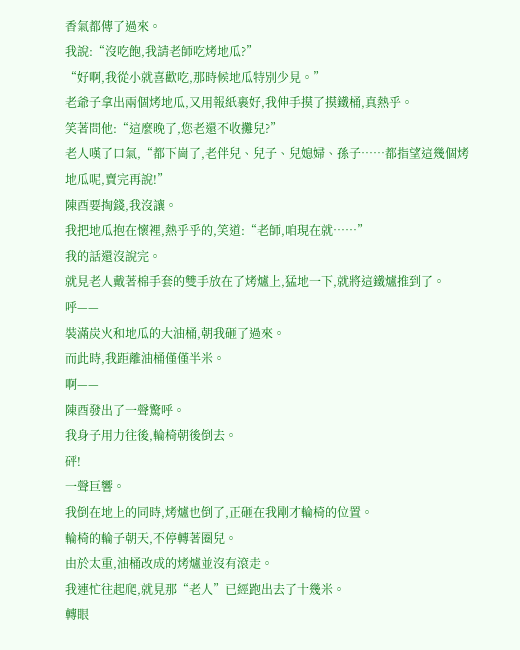香氣都傳了過來。
我說:“沒吃飽,我請老師吃烤地瓜?”
“好啊,我從小就喜歡吃,那時候地瓜特別少見。”
老爺子拿出兩個烤地瓜,又用報紙裹好,我伸手摸了摸鐵桶,真熱乎。
笑著問他:“這麼晚了,您老還不收攤兒?”
老人嘆了口氣,“都下崗了,老伴兒、兒子、兒媳婦、孫子……都指望這幾個烤地瓜呢,賣完再說!”
陳酉要掏錢,我沒讓。
我把地瓜抱在懷裡,熱乎乎的,笑道:“老師,咱現在就……”
我的話還沒說完。
就見老人戴著棉手套的雙手放在了烤爐上,猛地一下,就將這鐵爐推到了。
呼——
裝滿炭火和地瓜的大油桶,朝我砸了過來。
而此時,我距離油桶僅僅半米。
啊——
陳酉發出了一聲驚呼。
我身子用力往後,輪椅朝後倒去。
砰!
一聲巨響。
我倒在地上的同時,烤爐也倒了,正砸在我剛才輪椅的位置。
輪椅的輪子朝天,不停轉著圈兒。
由於太重,油桶改成的烤爐並沒有滾走。
我連忙往起爬,就見那“老人”已經跑出去了十幾米。
轉眼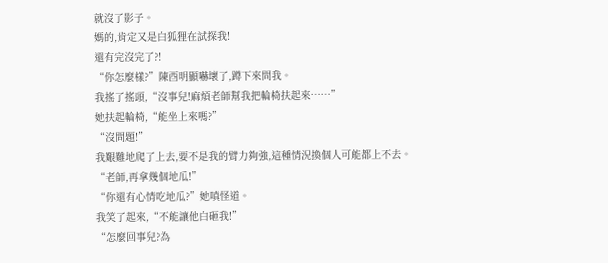就沒了影子。
媽的,肯定又是白狐狸在試探我!
還有完沒完了?!
“你怎麼樣?”陳酉明顯嚇壞了,蹲下來問我。
我搖了搖頭,“沒事兒!麻煩老師幫我把輪椅扶起來……”
她扶起輪椅,“能坐上來嗎?”
“沒問題!”
我艱難地爬了上去,要不是我的臂力夠強,這種情況換個人可能都上不去。
“老師,再拿幾個地瓜!”
“你還有心情吃地瓜?”她嗔怪道。
我笑了起來,“不能讓他白砸我!”
“怎麼回事兒?為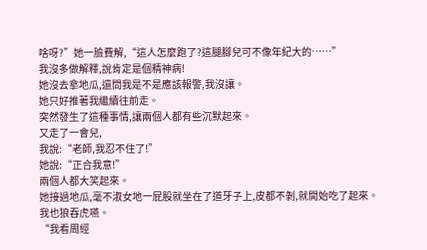啥呀?”她一臉費解,“這人怎麼跑了?這腿腳兒可不像年紀大的……”
我沒多做解釋,說肯定是個精神病!
她沒去拿地瓜,還問我是不是應該報警,我沒讓。
她只好推著我繼續往前走。
突然發生了這種事情,讓兩個人都有些沉默起來。
又走了一會兒,
我說:“老師,我忍不住了!”
她說:“正合我意!”
兩個人都大笑起來。
她接過地瓜,毫不淑女地一屁股就坐在了道牙子上,皮都不剝,就開始吃了起來。
我也狼吞虎嚥。
“我看周經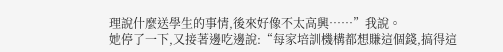理說什麼送學生的事情,後來好像不太高興……”我說。
她停了一下,又接著邊吃邊說:“每家培訓機構都想賺這個錢,搞得這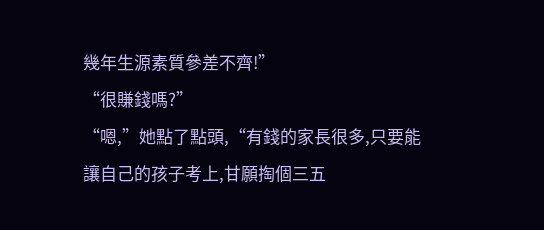幾年生源素質參差不齊!”
“很賺錢嗎?”
“嗯,”她點了點頭,“有錢的家長很多,只要能讓自己的孩子考上,甘願掏個三五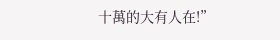十萬的大有人在!”